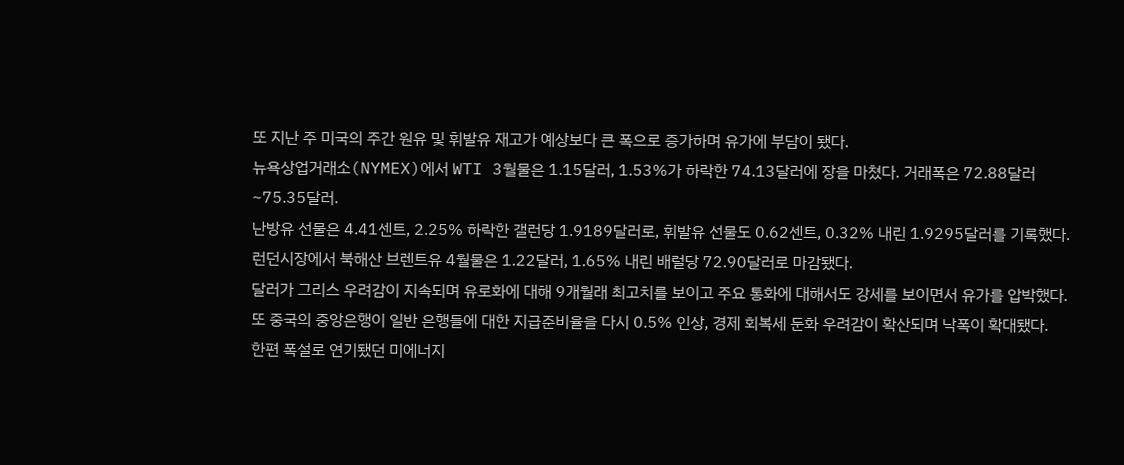또 지난 주 미국의 주간 원유 및 휘발유 재고가 예상보다 큰 폭으로 증가하며 유가에 부담이 됐다.
뉴욕상업거래소(NYMEX)에서 WTI 3월물은 1.15달러, 1.53%가 하락한 74.13달러에 장을 마쳤다. 거래폭은 72.88달러~75.35달러.
난방유 선물은 4.41센트, 2.25% 하락한 갤런당 1.9189달러로, 휘발유 선물도 0.62센트, 0.32% 내린 1.9295달러를 기록했다.
런던시장에서 북해산 브렌트유 4월물은 1.22달러, 1.65% 내린 배럴당 72.90달러로 마감됐다.
달러가 그리스 우려감이 지속되며 유로화에 대해 9개월래 최고치를 보이고 주요 통화에 대해서도 강세를 보이면서 유가를 압박했다.
또 중국의 중앙은행이 일반 은행들에 대한 지급준비율을 다시 0.5% 인상, 경제 회복세 둔화 우려감이 확산되며 낙폭이 확대됐다.
한편 폭설로 연기됐던 미에너지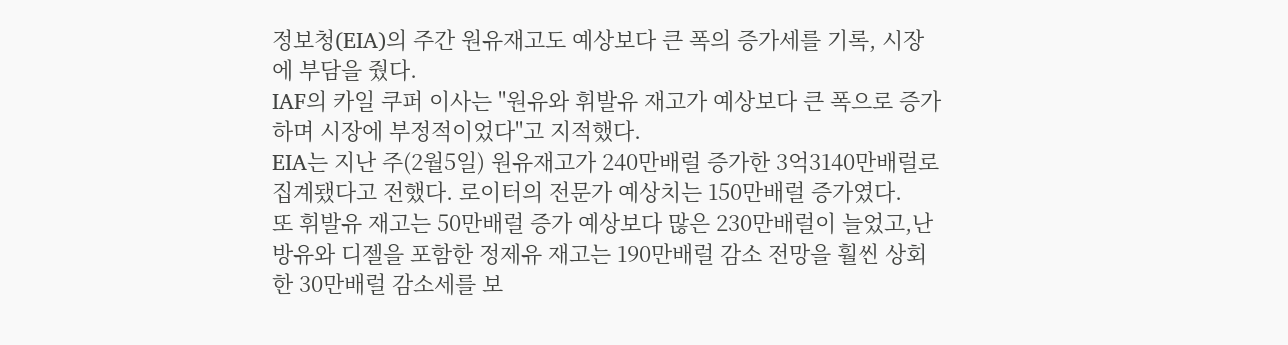정보청(EIA)의 주간 원유재고도 예상보다 큰 폭의 증가세를 기록, 시장에 부담을 줬다.
IAF의 카일 쿠퍼 이사는 "원유와 휘발유 재고가 예상보다 큰 폭으로 증가하며 시장에 부정적이었다"고 지적했다.
EIA는 지난 주(2월5일) 원유재고가 240만배럴 증가한 3억3140만배럴로 집계됐다고 전했다. 로이터의 전문가 예상치는 150만배럴 증가였다.
또 휘발유 재고는 50만배럴 증가 예상보다 많은 230만배럴이 늘었고,난방유와 디젤을 포함한 정제유 재고는 190만배럴 감소 전망을 훨씬 상회한 30만배럴 감소세를 보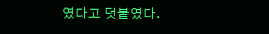였다고 덧붙였다.